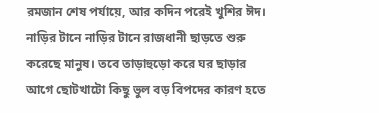রমজান শেষ পর্যায়ে, আর কদিন পরেই খুশির ঈদ। নাড়ির টানে নাড়ির টানে রাজধানী ছাড়তে শুরু করেছে মানুষ। তবে তাড়াহুড়ো করে ঘর ছাড়ার আগে ছোটখাটো কিছু ভুল বড় বিপদের কারণ হতে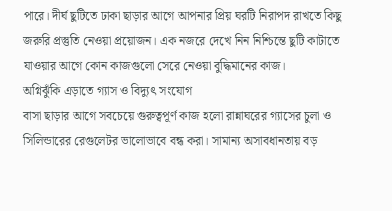পারে। দীর্ঘ ছুটিতে ঢাকা ছাড়ার আগে আপনার প্রিয় ঘরটি নিরাপদ রাখতে কিছু জরুরি প্রস্তুতি নেওয়া প্রয়োজন। এক নজরে দেখে নিন নিশ্চিন্তে ছুটি কাটাতে যাওয়ার আগে কোন কাজগুলো সেরে নেওয়া বুদ্ধিমানের কাজ।
অগ্নিঝুঁকি এড়াতে গ্যাস ও বিদ্যুৎ সংযোগ
বাসা ছাড়ার আগে সবচেয়ে গুরুত্বপূর্ণ কাজ হলো রান্নাঘরের গ্যাসের চুলা ও সিলিন্ডারের রেগুলেটর ভালোভাবে বন্ধ করা। সামান্য অসাবধানতায় বড়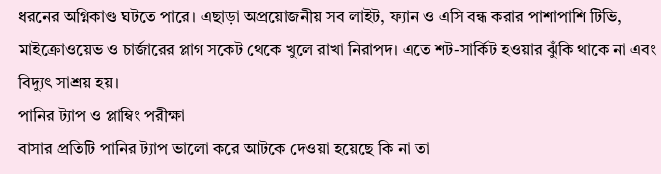ধরনের অগ্নিকাণ্ড ঘটতে পারে। এছাড়া অপ্রয়োজনীয় সব লাইট, ফ্যান ও এসি বন্ধ করার পাশাপাশি টিভি, মাইক্রোওয়েভ ও চার্জারের প্লাগ সকেট থেকে খুলে রাখা নিরাপদ। এতে শট-সার্কিট হওয়ার ঝুঁকি থাকে না এবং বিদ্যুৎ সাশ্রয় হয়।
পানির ট্যাপ ও প্লাম্বিং পরীক্ষা
বাসার প্রতিটি পানির ট্যাপ ভালো করে আটকে দেওয়া হয়েছে কি না তা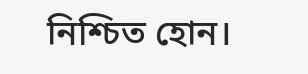নিশ্চিত হোন।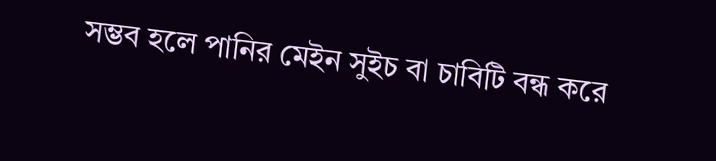সম্ভব হলে পানির মেইন সুইচ বা চাবিটি বন্ধ করে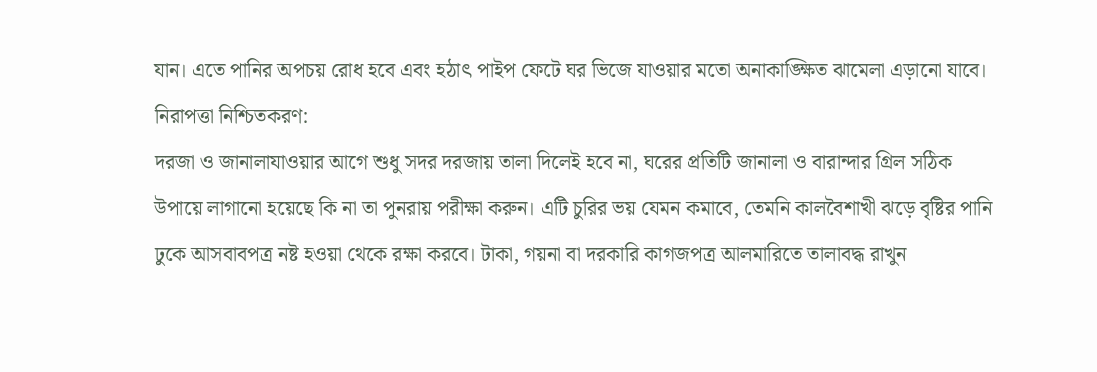যান। এতে পানির অপচয় রোধ হবে এবং হঠাৎ পাইপ ফেটে ঘর ভিজে যাওয়ার মতো অনাকাঙ্ক্ষিত ঝামেলা এড়ানো যাবে।
নিরাপত্তা নিশ্চিতকরণ:
দরজা ও জানালাযাওয়ার আগে শুধু সদর দরজায় তালা দিলেই হবে না, ঘরের প্রতিটি জানালা ও বারান্দার গ্রিল সঠিক উপায়ে লাগানো হয়েছে কি না তা পুনরায় পরীক্ষা করুন। এটি চুরির ভয় যেমন কমাবে, তেমনি কালবৈশাখী ঝড়ে বৃষ্টির পানি ঢুকে আসবাবপত্র নষ্ট হওয়া থেকে রক্ষা করবে। টাকা, গয়না বা দরকারি কাগজপত্র আলমারিতে তালাবদ্ধ রাখুন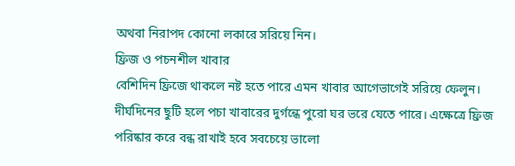অথবা নিরাপদ কোনো লকারে সরিয়ে নিন।
ফ্রিজ ও পচনশীল খাবার
বেশিদিন ফ্রিজে থাকলে নষ্ট হতে পারে এমন খাবার আগেভাগেই সরিয়ে ফেলুন। দীর্ঘদিনের ছুটি হলে পচা খাবারের দুর্গন্ধে পুরো ঘর ভরে যেতে পারে। এক্ষেত্রে ফ্রিজ পরিষ্কার করে বন্ধ রাখাই হবে সবচেয়ে ভালো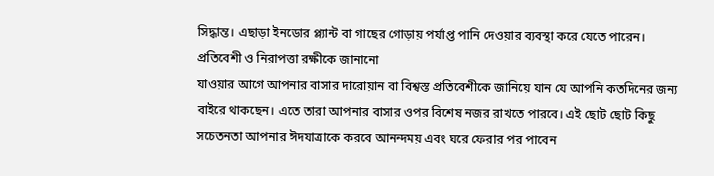সিদ্ধান্ত। এছাড়া ইনডোর প্ল্যান্ট বা গাছের গোড়ায় পর্যাপ্ত পানি দেওয়ার ব্যবস্থা করে যেতে পারেন।
প্রতিবেশী ও নিরাপত্তা রক্ষীকে জানানো
যাওয়ার আগে আপনার বাসার দারোয়ান বা বিশ্বস্ত প্রতিবেশীকে জানিয়ে যান যে আপনি কতদিনের জন্য বাইরে থাকছেন। এতে তারা আপনার বাসার ওপর বিশেষ নজর রাখতে পারবে। এই ছোট ছোট কিছু সচেতনতা আপনার ঈদযাত্রাকে করবে আনন্দময় এবং ঘরে ফেরার পর পাবেন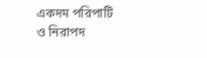একদম পরিপাটি ও নিরাপদ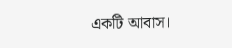একটি আবাস।